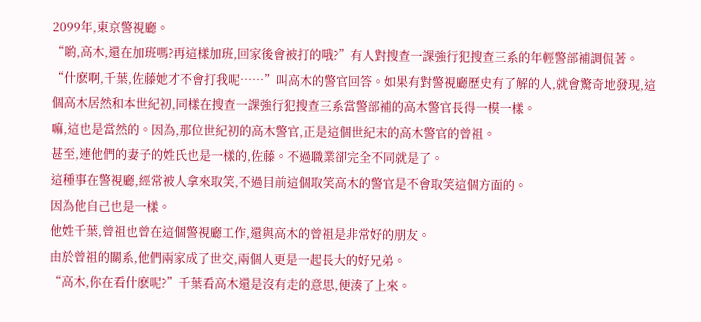2099年,東京警視廳。
“喲,高木,還在加班嗎?再這樣加班,回家後會被打的哦?”有人對搜查一課強行犯搜查三系的年輕警部補調侃著。
“什麽啊,千葉,佐藤她才不會打我呢……”叫高木的警官回答。如果有對警視廳歷史有了解的人,就會驚奇地發現,這個高木居然和本世紀初,同樣在搜查一課強行犯搜查三系當警部補的高木警官長得一模一樣。
嘛,這也是當然的。因為,那位世紀初的高木警官,正是這個世紀末的高木警官的曾祖。
甚至,連他們的妻子的姓氏也是一樣的,佐藤。不過職業卻完全不同就是了。
這種事在警視廳,經常被人拿來取笑,不過目前這個取笑高木的警官是不會取笑這個方面的。
因為他自己也是一樣。
他姓千葉,曾祖也曾在這個警視廳工作,還與高木的曾祖是非常好的朋友。
由於曾祖的關系,他們兩家成了世交,兩個人更是一起長大的好兄弟。
“高木,你在看什麽呢?”千葉看高木還是沒有走的意思,便湊了上來。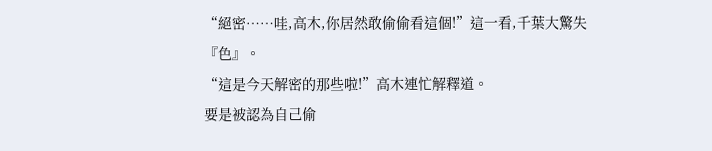“絕密……哇,高木,你居然敢偷偷看這個!”這一看,千葉大驚失『色』。
“這是今天解密的那些啦!”高木連忙解釋道。
要是被認為自己偷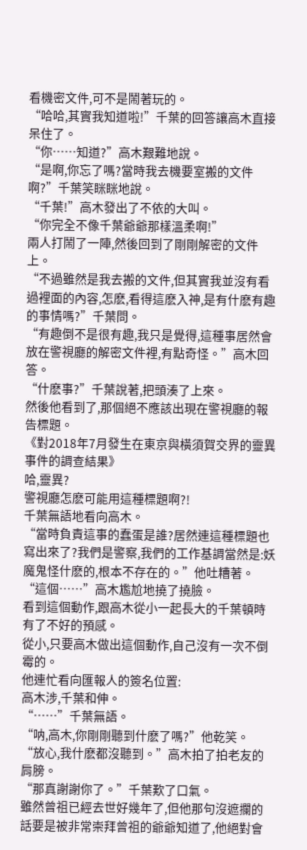看機密文件,可不是鬧著玩的。
“哈哈,其實我知道啦!”千葉的回答讓高木直接呆住了。
“你……知道?”高木艱難地說。
“是啊,你忘了嗎?當時我去機要室搬的文件啊?”千葉笑眯眯地說。
“千葉!”高木發出了不依的大叫。
“你完全不像千葉爺爺那樣溫柔啊!”
兩人打鬧了一陣,然後回到了剛剛解密的文件上。
“不過雖然是我去搬的文件,但其實我並沒有看過裡面的內容,怎麽,看得這麽入神,是有什麽有趣的事情嗎?”千葉問。
“有趣倒不是很有趣,我只是覺得,這種事居然會放在警視廳的解密文件裡,有點奇怪。”高木回答。
“什麽事?”千葉說著,把頭湊了上來。
然後他看到了,那個絕不應該出現在警視廳的報告標題。
《對2018年7月發生在東京與橫須賀交界的靈異事件的調查結果》
哈,靈異?
警視廳怎麽可能用這種標題啊?!
千葉無語地看向高木。
“當時負責這事的蠢蛋是誰?居然連這種標題也寫出來了?我們是警察,我們的工作基調當然是:妖魔鬼怪什麽的,根本不存在的。”他吐糟著。
“這個……”高木尷尬地撓了撓臉。
看到這個動作,跟高木從小一起長大的千葉頓時有了不好的預感。
從小,只要高木做出這個動作,自己沒有一次不倒霉的。
他連忙看向匯報人的簽名位置:
高木涉,千葉和伸。
“……”千葉無語。
“呐,高木,你剛剛聽到什麽了嗎?”他乾笑。
“放心,我什麽都沒聽到。”高木拍了拍老友的肩膀。
“那真謝謝你了。”千葉歎了口氣。
雖然曾祖已經去世好幾年了,但他那句沒遮攔的話要是被非常崇拜曾祖的爺爺知道了,他絕對會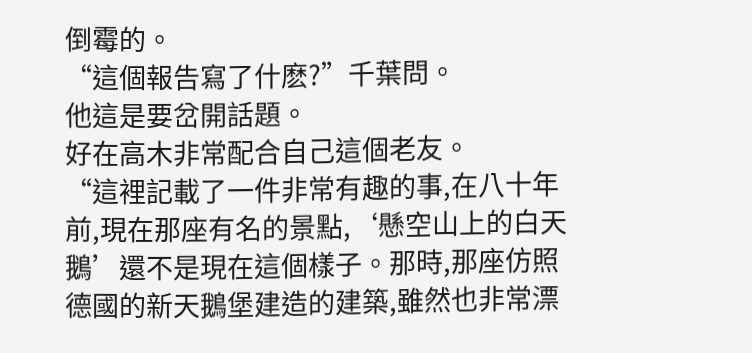倒霉的。
“這個報告寫了什麽?”千葉問。
他這是要岔開話題。
好在高木非常配合自己這個老友。
“這裡記載了一件非常有趣的事,在八十年前,現在那座有名的景點,‘懸空山上的白天鵝’還不是現在這個樣子。那時,那座仿照德國的新天鵝堡建造的建築,雖然也非常漂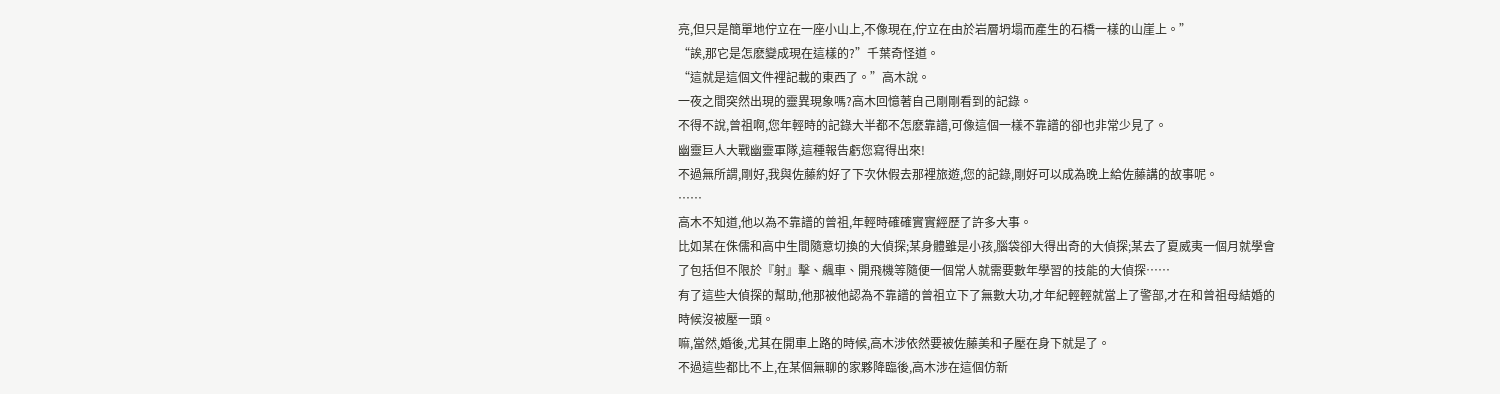亮,但只是簡單地佇立在一座小山上,不像現在,佇立在由於岩層坍塌而產生的石橋一樣的山崖上。”
“誒,那它是怎麽變成現在這樣的?”千葉奇怪道。
“這就是這個文件裡記載的東西了。”高木說。
一夜之間突然出現的靈異現象嗎?高木回憶著自己剛剛看到的記錄。
不得不說,曾祖啊,您年輕時的記錄大半都不怎麽靠譜,可像這個一樣不靠譜的卻也非常少見了。
幽靈巨人大戰幽靈軍隊,這種報告虧您寫得出來!
不過無所謂,剛好,我與佐藤約好了下次休假去那裡旅遊,您的記錄,剛好可以成為晚上給佐藤講的故事呢。
……
高木不知道,他以為不靠譜的曾祖,年輕時確確實實經歷了許多大事。
比如某在侏儒和高中生間隨意切換的大偵探;某身體雖是小孩,腦袋卻大得出奇的大偵探;某去了夏威夷一個月就學會了包括但不限於『射』擊、飆車、開飛機等隨便一個常人就需要數年學習的技能的大偵探……
有了這些大偵探的幫助,他那被他認為不靠譜的曾祖立下了無數大功,才年紀輕輕就當上了警部,才在和曾祖母結婚的時候沒被壓一頭。
嘛,當然,婚後,尤其在開車上路的時候,高木涉依然要被佐藤美和子壓在身下就是了。
不過這些都比不上,在某個無聊的家夥降臨後,高木涉在這個仿新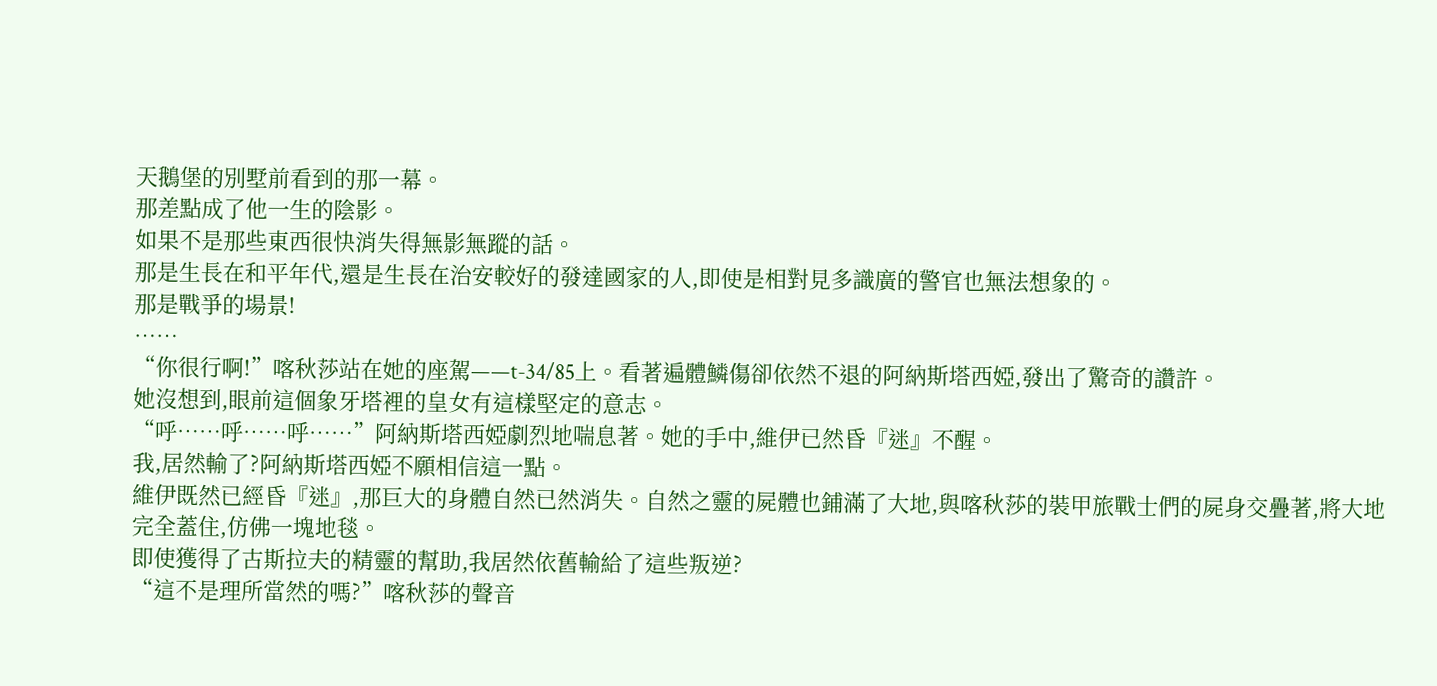天鵝堡的別墅前看到的那一幕。
那差點成了他一生的陰影。
如果不是那些東西很快消失得無影無蹤的話。
那是生長在和平年代,還是生長在治安較好的發達國家的人,即使是相對見多識廣的警官也無法想象的。
那是戰爭的場景!
……
“你很行啊!”喀秋莎站在她的座駕——t-34/85上。看著遍體鱗傷卻依然不退的阿納斯塔西婭,發出了驚奇的讚許。
她沒想到,眼前這個象牙塔裡的皇女有這樣堅定的意志。
“呼……呼……呼……”阿納斯塔西婭劇烈地喘息著。她的手中,維伊已然昏『迷』不醒。
我,居然輸了?阿納斯塔西婭不願相信這一點。
維伊既然已經昏『迷』,那巨大的身體自然已然消失。自然之靈的屍體也鋪滿了大地,與喀秋莎的裝甲旅戰士們的屍身交疊著,將大地完全蓋住,仿佛一塊地毯。
即使獲得了古斯拉夫的精靈的幫助,我居然依舊輸給了這些叛逆?
“這不是理所當然的嗎?”喀秋莎的聲音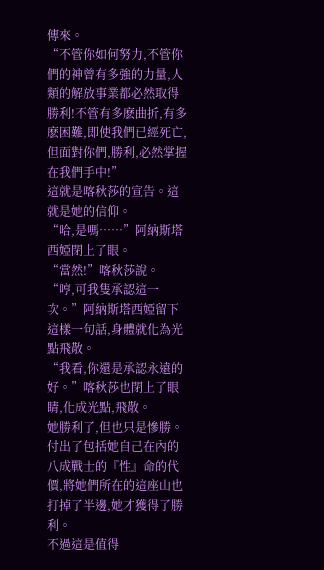傳來。
“不管你如何努力,不管你們的神曾有多強的力量,人類的解放事業都必然取得勝利!不管有多麽曲折,有多麽困難,即使我們已經死亡,但面對你們,勝利,必然掌握在我們手中!”
這就是喀秋莎的宣告。這就是她的信仰。
“哈,是嗎……”阿納斯塔西婭閉上了眼。
“當然!”喀秋莎說。
“哼,可我隻承認這一次。”阿納斯塔西婭留下這樣一句話,身體就化為光點飛散。
“我看,你還是承認永遠的好。”喀秋莎也閉上了眼睛,化成光點,飛散。
她勝利了,但也只是慘勝。
付出了包括她自己在內的八成戰士的『性』命的代價,將她們所在的這座山也打掉了半邊,她才獲得了勝利。
不過這是值得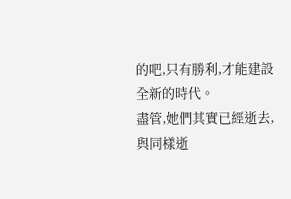的吧,只有勝利,才能建設全新的時代。
盡管,她們其實已經逝去,與同樣逝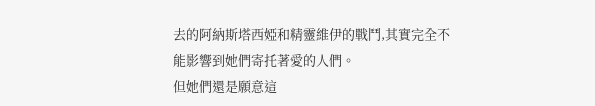去的阿納斯塔西婭和精靈維伊的戰鬥,其實完全不能影響到她們寄托著愛的人們。
但她們還是願意這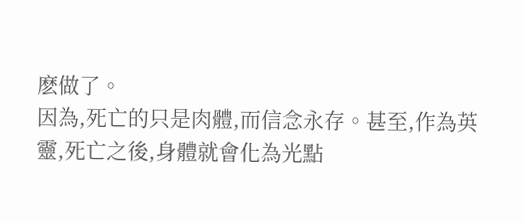麽做了。
因為,死亡的只是肉體,而信念永存。甚至,作為英靈,死亡之後,身體就會化為光點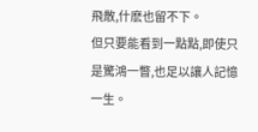飛散,什麽也留不下。
但只要能看到一點點,即使只是驚鴻一瞥,也足以讓人記憶一生。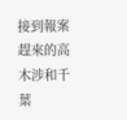接到報案趕來的高木涉和千葉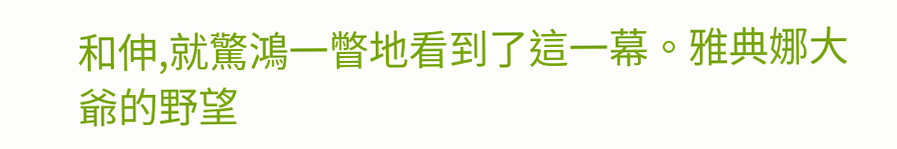和伸,就驚鴻一瞥地看到了這一幕。雅典娜大爺的野望